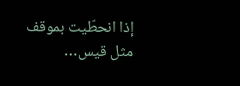إذا انحطّيت بموقف مثل قيس…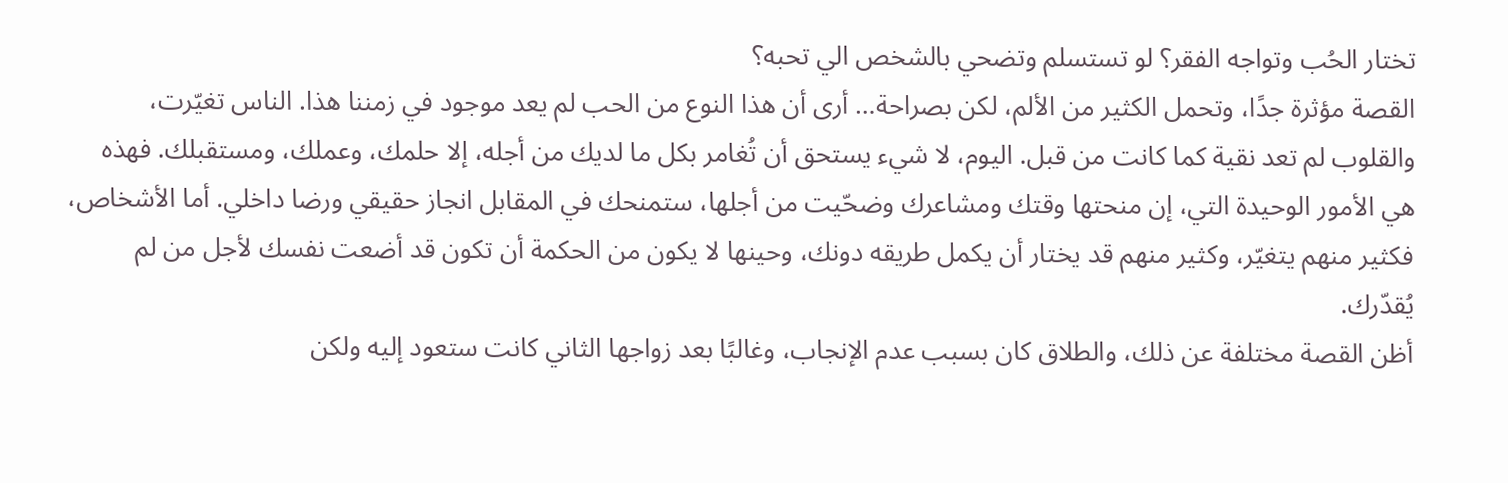تختار الحُب وتواجه الفقر؟ لو تستسلم وتضحي بالشخص الي تحبه؟
القصة مؤثرة جدًا، وتحمل الكثير من الألم، لكن بصراحة… أرى أن هذا النوع من الحب لم يعد موجود في زمننا هذا. الناس تغيّرت، والقلوب لم تعد نقية كما كانت من قبل. اليوم، لا شيء يستحق أن تُغامر بكل ما لديك من أجله، إلا حلمك، وعملك، ومستقبلك. فهذه هي الأمور الوحيدة التي، إن منحتها وقتك ومشاعرك وضحّيت من أجلها، ستمنحك في المقابل انجاز حقيقي ورضا داخلي. أما الأشخاص، فكثير منهم يتغيّر، وكثير منهم قد يختار أن يكمل طريقه دونك، وحينها لا يكون من الحكمة أن تكون قد أضعت نفسك لأجل من لم يُقدّرك.
أظن القصة مختلفة عن ذلك، والطلاق كان بسبب عدم الإنجاب، وغالبًا بعد زواجها الثاني كانت ستعود إليه ولكن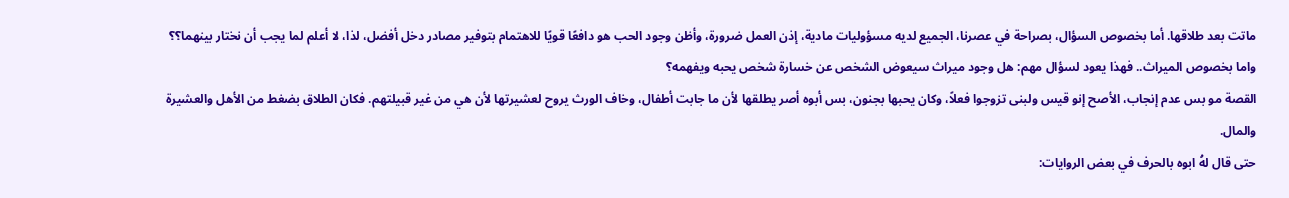ماتت بعد طلاقها. أما بخصوص السؤال، بصراحة في عصرنا، الجميع لديه مسؤوليات مادية، إذن العمل ضرورة، وأظن وجود الحب هو دافعًا قويًا للاهتمام بتوفير مصادر دخل أفضل، لذا، لا أعلم لما يجب أن نختار بينهما؟؟ واما بخصوص الميراث.. فهذا يعود لسؤال مهم: هل وجود ميراث سيعوض الشخص عن خسارة شخص يحبه ويفهمه؟
القصة مو بس عدم إنجاب، الأصح إنو قيس ولبنى تزوجوا فعلاً، وكان يحبها بجنون، بس أبوه أصر يطلقها لأن ما جابت أطفال، وخاف الورث يروح لعشيرتها لأن هي من غير قبيلتهم. فكان الطلاق بضغط من الأهل والعشيرة والمال.
حتى قال لهُ ابوه بالحرف في بعض الروايات: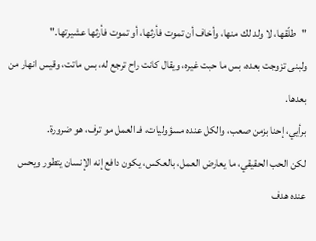"طلّقها، لا ولد لك منها، وأخاف أن تموت فأرثها، أو تموت فأرثها عشيرتها."
ولبنى تزوجت بعده، بس ما حبت غيره، ويقال كانت راح ترجع له، بس ماتت، وقيس انهار من بعدها.
برأيي، إحنا بزمن صعب، والكل عنده مسؤوليات، فـ العمل مو ترف، هو ضرورة.
لكن الحب الحقيقي، ما يعارض العمل، بالعكس، يكون دافع إنه الإنسان يتطور ويحس عنده هدف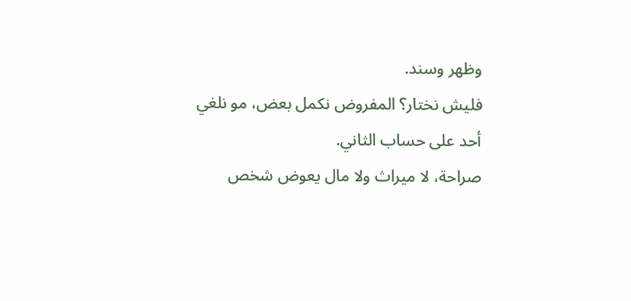وظهر وسند.
فليش نختار؟ المفروض نكمل بعض، مو نلغي أحد على حساب الثاني.
صراحة، لا ميراث ولا مال يعوض شخص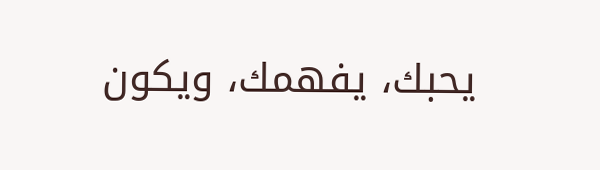يحبك، يفهمك، ويكون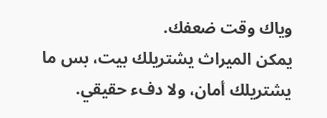وياك وقت ضعفك.
يمكن الميراث يشتريلك بيت، بس ما يشتريلك أمان، ولا دفء حقيقي.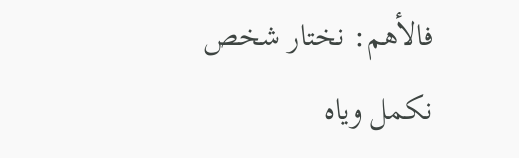فالأهم: نختار شخص نكمل وياه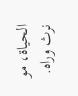الحياة، مو نرث وراه.